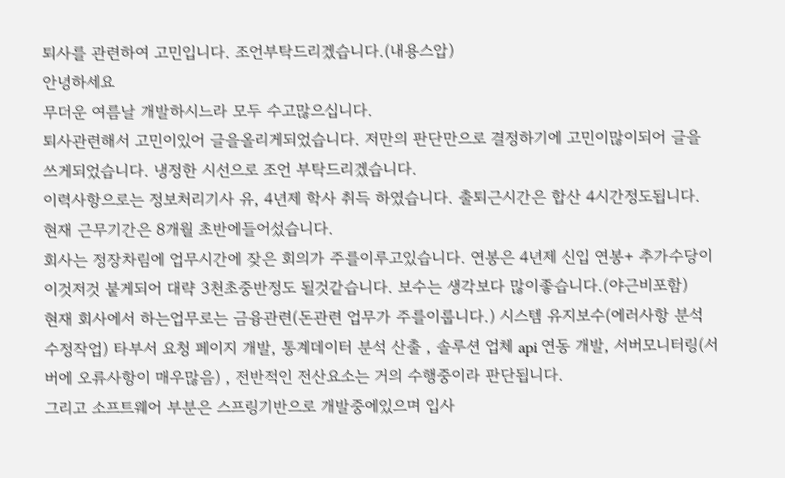퇴사를 관련하여 고민입니다. 조언부탁드리겠습니다.(내용스압)
안녕하세요
무더운 여름날 개발하시느라 모두 수고많으십니다.
퇴사관련해서 고민이있어 글을올리게되었습니다. 저만의 판단만으로 결정하기에 고민이많이되어 글을 쓰게되었습니다. 냉정한 시선으로 조언 부탁드리겠습니다.
이력사항으로는 정보처리기사 유, 4년제 학사 취득 하였습니다. 출퇴근시간은 합산 4시간정도됩니다.
현재 근무기간은 8개월 초반에들어섰습니다.
회사는 정장차림에 업무시간에 잦은 회의가 주를이루고있습니다. 연봉은 4년제 신입 연봉+ 추가수당이 이것저것 붙게되어 대략 3천초중반정도 될것같습니다. 보수는 생각보다 많이좋습니다.(야근비포함)
현재 회사에서 하는업무로는 금융관련(돈관련 업무가 주를이룹니다.) 시스템 유지보수(에러사항 분석 수정작업) 타부서 요청 페이지 개발, 통계데이터 분석 산출 , 솔루션 업체 api 연동 개발, 서버모니터링(서버에 오류사항이 매우많음) , 전반적인 전산요소는 거의 수행중이라 판단됩니다.
그리고 소프트웨어 부분은 스프링기반으로 개발중에있으며 입사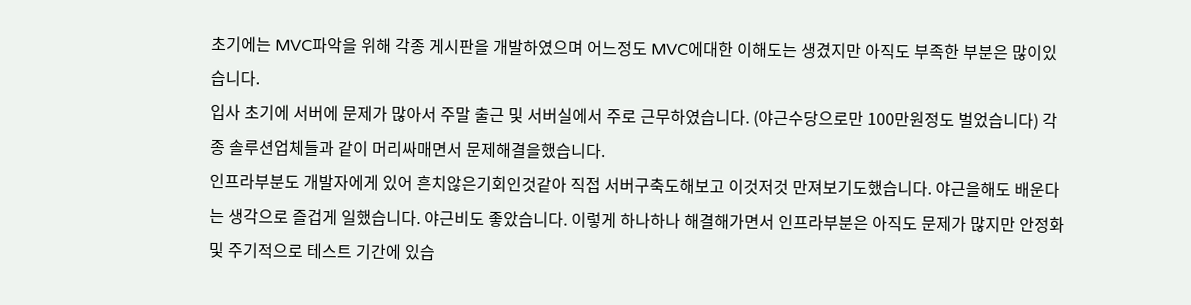초기에는 MVC파악을 위해 각종 게시판을 개발하였으며 어느정도 MVC에대한 이해도는 생겼지만 아직도 부족한 부분은 많이있습니다.
입사 초기에 서버에 문제가 많아서 주말 출근 및 서버실에서 주로 근무하였습니다. (야근수당으로만 100만원정도 벌었습니다) 각종 솔루션업체들과 같이 머리싸매면서 문제해결을했습니다.
인프라부분도 개발자에게 있어 흔치않은기회인것같아 직접 서버구축도해보고 이것저것 만져보기도했습니다. 야근을해도 배운다는 생각으로 즐겁게 일했습니다. 야근비도 좋았습니다. 이렇게 하나하나 해결해가면서 인프라부분은 아직도 문제가 많지만 안정화 및 주기적으로 테스트 기간에 있습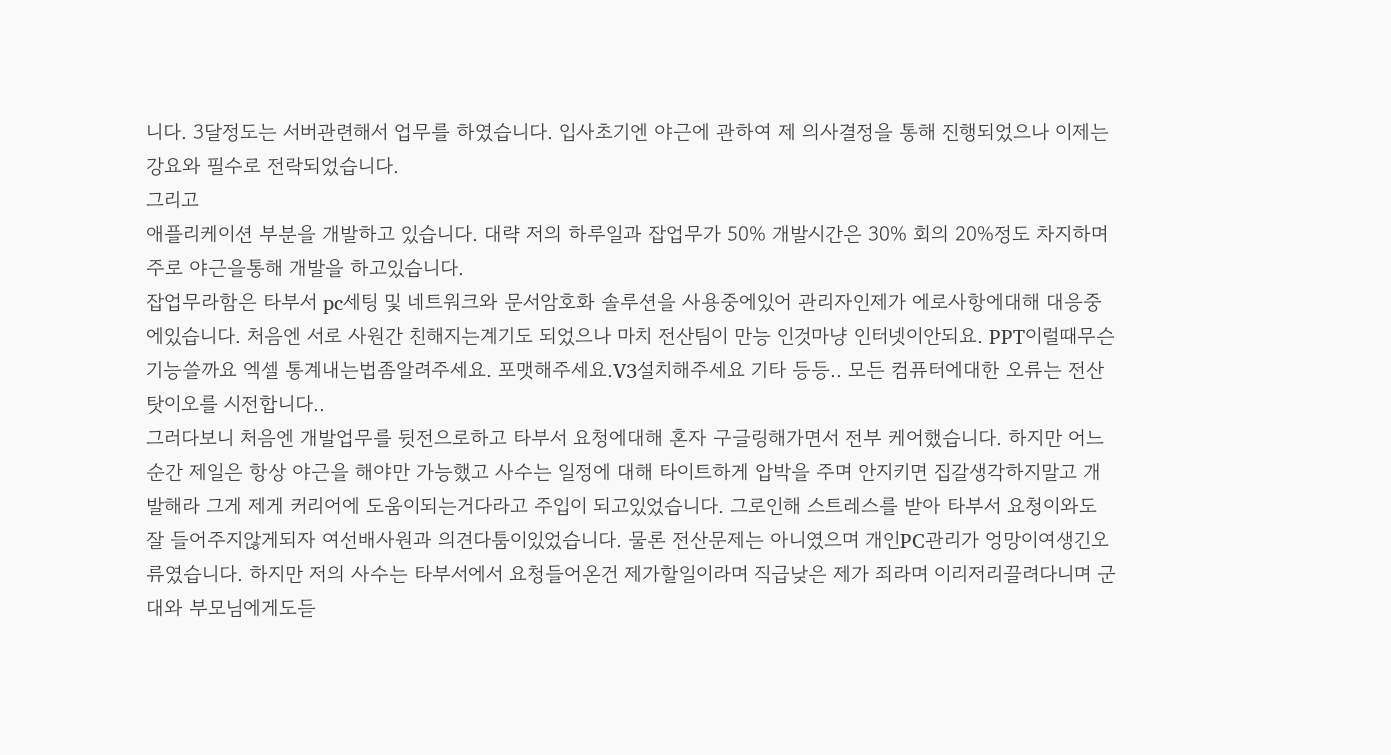니다. 3달정도는 서버관련해서 업무를 하였습니다. 입사초기엔 야근에 관하여 제 의사결정을 통해 진행되었으나 이제는 강요와 필수로 전락되었습니다.
그리고
애플리케이션 부분을 개발하고 있습니다. 대략 저의 하루일과 잡업무가 50% 개발시간은 30% 회의 20%정도 차지하며 주로 야근을통해 개발을 하고있습니다.
잡업무라함은 타부서 pc세팅 및 네트워크와 문서암호화 솔루션을 사용중에있어 관리자인제가 에로사항에대해 대응중에있습니다. 처음엔 서로 사원간 친해지는계기도 되었으나 마치 전산팀이 만능 인것마냥 인터넷이안되요. PPT이럴때무슨기능쓸까요 엑셀 통계내는법좀알려주세요. 포맷해주세요.V3설치해주세요 기타 등등.. 모든 컴퓨터에대한 오류는 전산탓이오를 시전합니다..
그러다보니 처음엔 개발업무를 뒷전으로하고 타부서 요청에대해 혼자 구글링해가면서 전부 케어했습니다. 하지만 어느순간 제일은 항상 야근을 해야만 가능했고 사수는 일정에 대해 타이트하게 압박을 주며 안지키면 집갈생각하지말고 개발해라 그게 제게 커리어에 도움이되는거다라고 주입이 되고있었습니다. 그로인해 스트레스를 받아 타부서 요청이와도 잘 들어주지않게되자 여선배사원과 의견다툼이있었습니다. 물론 전산문제는 아니였으며 개인PC관리가 엉망이여생긴오류였습니다. 하지만 저의 사수는 타부서에서 요청들어온건 제가할일이라며 직급낮은 제가 죄라며 이리저리끌려다니며 군대와 부모님에게도듣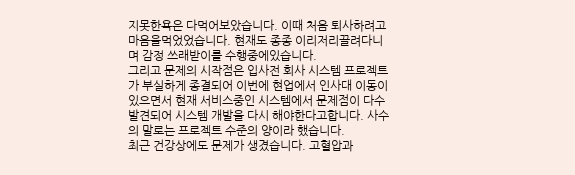지못한욕은 다먹어보았습니다. 이때 처음 퇴사하려고 마음을먹었었습니다. 현재도 종종 이리저리끌려다니며 감정 쓰래받이를 수행중에있습니다.
그리고 문제의 시작점은 입사전 회사 시스템 프로젝트가 부실하게 종결되어 이번에 현업에서 인사대 이동이 있으면서 현재 서비스중인 시스템에서 문제점이 다수 발견되어 시스템 개발을 다시 해야한다고합니다. 사수의 말로는 프로젝트 수준의 양이라 했습니다.
최근 건강상에도 문제가 생겼습니다. 고혈압과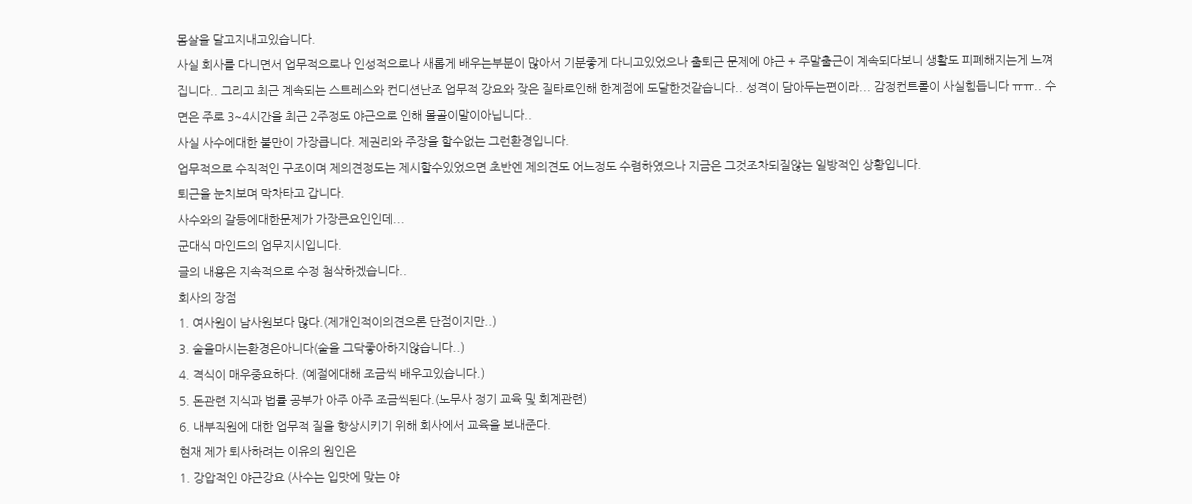몸살을 달고지내고있습니다.
사실 회사를 다니면서 업무적으로나 인성적으로나 새롭게 배우는부분이 많아서 기분좋게 다니고있었으나 출퇴근 문제에 야근 + 주말출근이 계속되다보니 생활도 피폐해지는게 느껴집니다.. 그리고 최근 계속되는 스트레스와 컨디션난조 업무적 강요와 잦은 질타로인해 한계점에 도달한것같습니다.. 성격이 담아두는편이라... 감정컨트롤이 사실힘듭니다 ㅠㅠ.. 수면은 주로 3~4시간을 최근 2주정도 야근으로 인해 몰골이말이아닙니다..
사실 사수에대한 불만이 가장큽니다. 제권리와 주장을 할수없는 그런환경입니다.
업무적으로 수직적인 구조이며 제의견정도는 제시할수있었으면 초반엔 제의견도 어느정도 수렴하였으나 지금은 그것조차되질않는 일방적인 상황입니다.
퇴근을 눈치보며 막차타고 갑니다.
사수와의 갈등에대한문제가 가장큰요인인데...
군대식 마인드의 업무지시입니다.
글의 내용은 지속적으로 수정 첨삭하겠습니다..
회사의 장점
1. 여사원이 남사원보다 많다.(제개인적이의견으론 단점이지만..)
3. 술을마시는환경은아니다(술을 그닥좋아하지않습니다..)
4. 격식이 매우중요하다. (예절에대해 조금씩 배우고있습니다.)
5. 돈관련 지식과 법률 공부가 아주 아주 조금씩된다.(노무사 정기 교육 및 회계관련)
6. 내부직원에 대한 업무적 질을 향상시키기 위해 회사에서 교육을 보내준다.
현재 제가 퇴사하려는 이유의 원인은
1. 강압적인 야근강요 (사수는 입맛에 맞는 야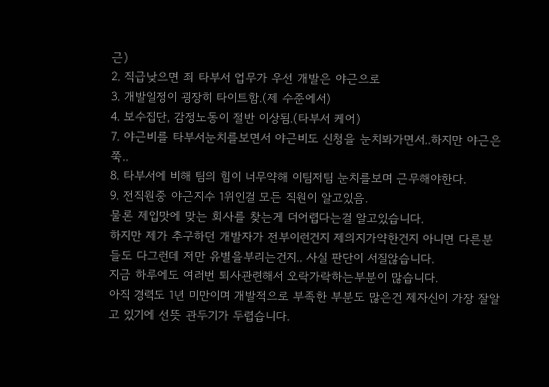근)
2. 직급낮으면 죄 타부서 업무가 우선 개발은 야근으로
3. 개발일정이 굉장히 타이트함.(제 수준에서)
4. 보수집단, 감정노동이 절반 이상됨.(타부서 케어)
7. 야근비를 타부서눈치를보면서 야근비도 신청을 눈치봐가면서..하지만 야근은 쭉..
8. 타부서에 비해 팀의 힘이 너무약해 이팀저팀 눈치를보며 근무해야한다.
9. 전직원중 야근지수 1위인걸 모든 직원이 알고있음.
물론 제입맛에 맞는 회사를 찾는게 더어렵다는걸 알고있습니다.
하지만 제가 추구하던 개발자가 전부이런건지 제의지가약한건지 아니면 다른분들도 다그런데 저만 유별을부리는건지.. 사실 판단이 서질않습니다.
지금 하루에도 여러번 퇴사관련해서 오락가락하는부분이 많습니다.
아직 경력도 1년 미만이며 개발적으로 부족한 부분도 많은건 제자신이 가장 잘알고 있기에 선뜻 관두기가 두렵습니다.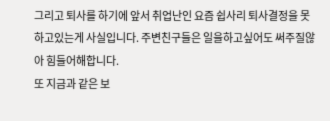그리고 퇴사를 하기에 앞서 취업난인 요즘 쉽사리 퇴사결정을 못하고있는게 사실입니다. 주변친구들은 일을하고싶어도 써주질않아 힘들어해합니다.
또 지금과 같은 보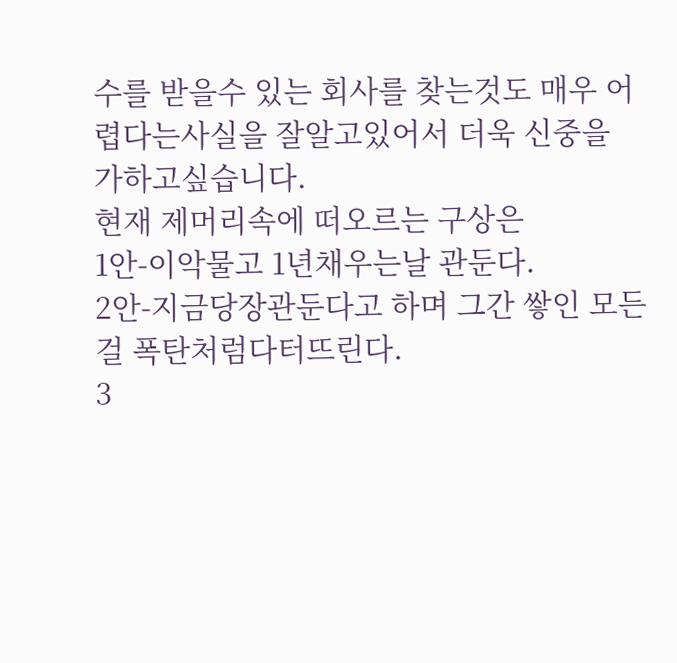수를 받을수 있는 회사를 찾는것도 매우 어렵다는사실을 잘알고있어서 더욱 신중을 가하고싶습니다.
현재 제머리속에 떠오르는 구상은
1안-이악물고 1년채우는날 관둔다.
2안-지금당장관둔다고 하며 그간 쌓인 모든걸 폭탄처럼다터뜨린다.
3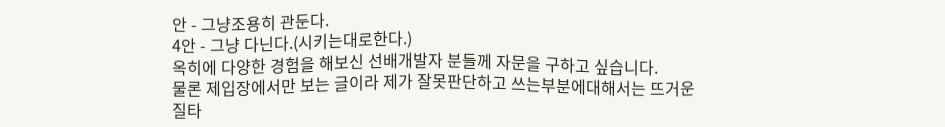안 - 그냥조용히 관둔다.
4안 - 그냥 다닌다.(시키는대로한다.)
옥히에 다양한 경험을 해보신 선배개발자 분들께 자문을 구하고 싶습니다.
물론 제입장에서만 보는 글이라 제가 잘못판단하고 쓰는부분에대해서는 뜨거운질타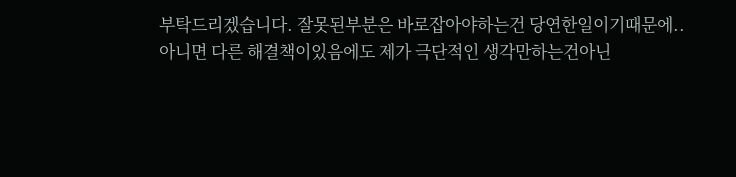부탁드리겠습니다. 잘못된부분은 바로잡아야하는건 당연한일이기때문에..
아니면 다른 해결책이있음에도 제가 극단적인 생각만하는건아닌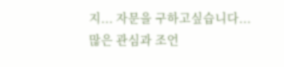지... 자문을 구하고싶습니다...
많은 관심과 조언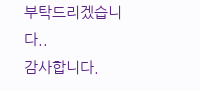부탁드리겠습니다..
감사합니다.